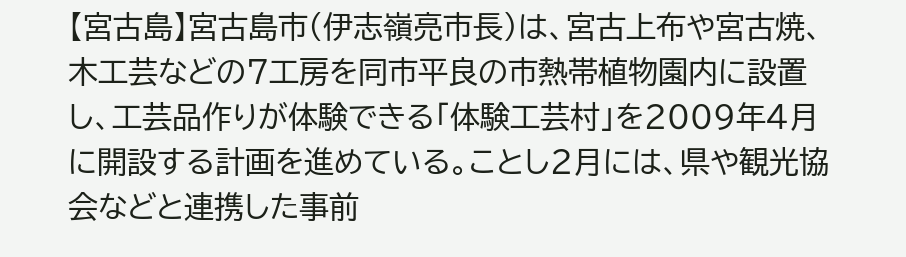【宮古島】宮古島市(伊志嶺亮市長)は、宮古上布や宮古焼、木工芸などの7工房を同市平良の市熱帯植物園内に設置し、工芸品作りが体験できる「体験工芸村」を2009年4月に開設する計画を進めている。ことし2月には、県や観光協会などと連携した事前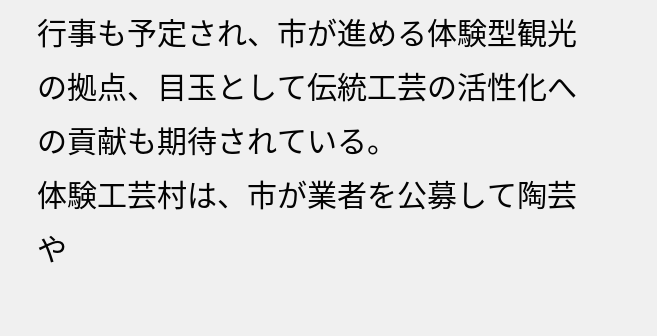行事も予定され、市が進める体験型観光の拠点、目玉として伝統工芸の活性化への貢献も期待されている。
体験工芸村は、市が業者を公募して陶芸や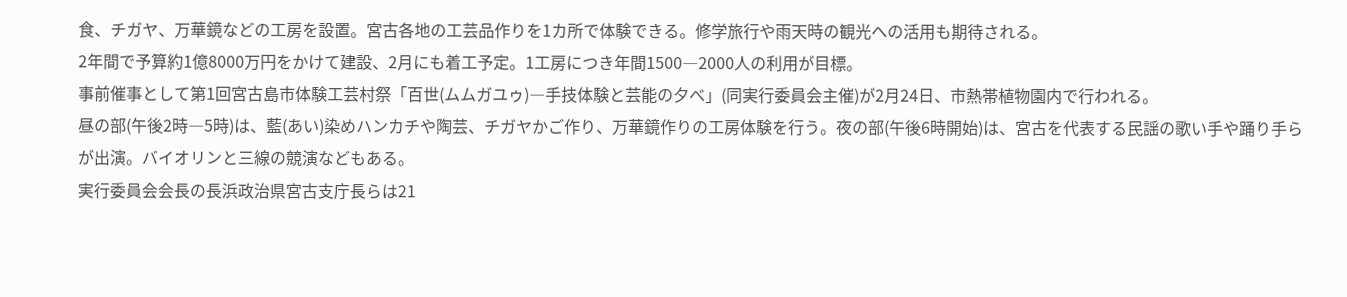食、チガヤ、万華鏡などの工房を設置。宮古各地の工芸品作りを1カ所で体験できる。修学旅行や雨天時の観光への活用も期待される。
2年間で予算約1億8000万円をかけて建設、2月にも着工予定。1工房につき年間1500―2000人の利用が目標。
事前催事として第1回宮古島市体験工芸村祭「百世(ムムガユゥ)―手技体験と芸能の夕べ」(同実行委員会主催)が2月24日、市熱帯植物園内で行われる。
昼の部(午後2時―5時)は、藍(あい)染めハンカチや陶芸、チガヤかご作り、万華鏡作りの工房体験を行う。夜の部(午後6時開始)は、宮古を代表する民謡の歌い手や踊り手らが出演。バイオリンと三線の競演などもある。
実行委員会会長の長浜政治県宮古支庁長らは21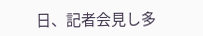日、記者会見し多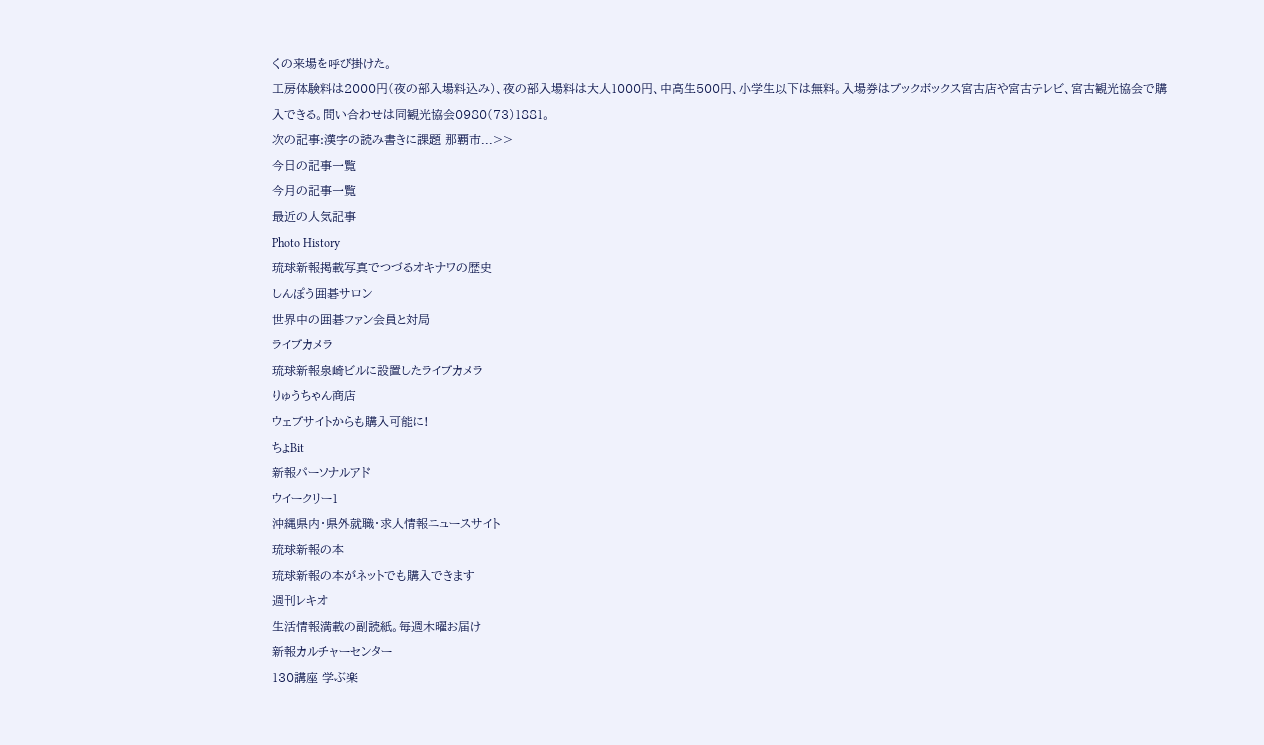くの来場を呼び掛けた。
工房体験料は2000円(夜の部入場料込み)、夜の部入場料は大人1000円、中高生500円、小学生以下は無料。入場券はブックボックス宮古店や宮古テレビ、宮古観光協会で購入できる。問い合わせは同観光協会0980(73)1881。
次の記事:漢字の読み書きに課題 那覇市...>>
今日の記事一覧
今月の記事一覧
最近の人気記事
Photo History
琉球新報掲載写真でつづるオキナワの歴史
しんぽう囲碁サロン
世界中の囲碁ファン会員と対局
ライブカメラ
琉球新報泉崎ビルに設置したライブカメラ
りゅうちゃん商店
ウェブサイトからも購入可能に!
ちょBit
新報パーソナルアド
ウイークリー1
沖縄県内・県外就職・求人情報ニュースサイト
琉球新報の本
琉球新報の本がネットでも購入できます
週刊レキオ
生活情報満載の副読紙。毎週木曜お届け
新報カルチャーセンター
130講座 学ぶ楽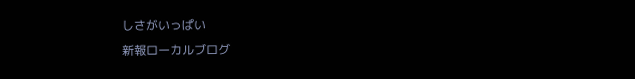しさがいっぱい
新報ローカルブログ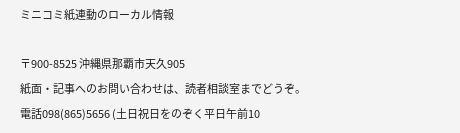ミニコミ紙連動のローカル情報

〒900-8525 沖縄県那覇市天久905
紙面・記事へのお問い合わせは、読者相談室までどうぞ。
電話098(865)5656 (土日祝日をのぞく平日午前10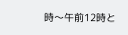時〜午前12時と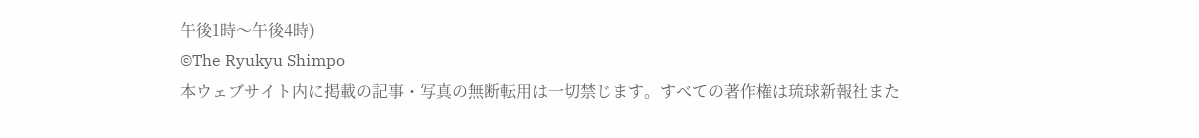午後1時〜午後4時)
©The Ryukyu Shimpo
本ウェブサイト内に掲載の記事・写真の無断転用は一切禁じます。すべての著作権は琉球新報社また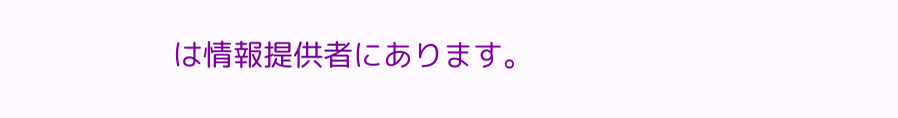は情報提供者にあります。